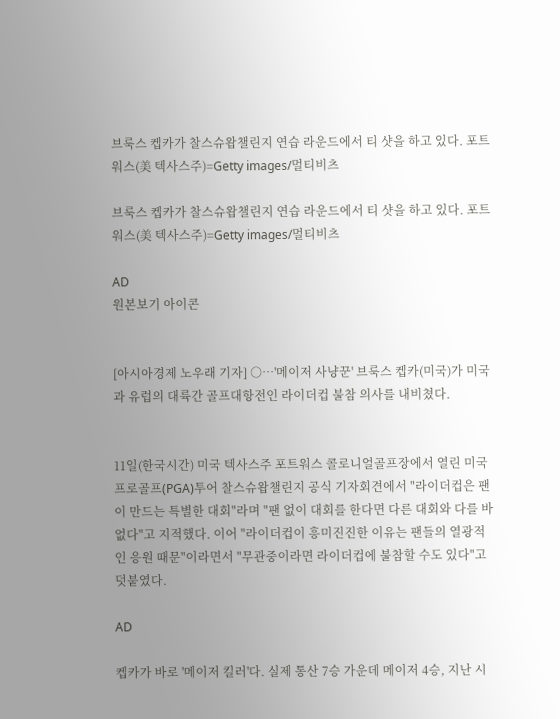브룩스 켑카가 찰스슈왑챌린지 연습 라운드에서 티 샷을 하고 있다. 포트워스(美 텍사스주)=Getty images/멀티비츠

브룩스 켑카가 찰스슈왑챌린지 연습 라운드에서 티 샷을 하고 있다. 포트워스(美 텍사스주)=Getty images/멀티비츠

AD
원본보기 아이콘


[아시아경제 노우래 기자] ○…'메이저 사냥꾼' 브룩스 켑카(미국)가 미국과 유럽의 대륙간 골프대항전인 라이더컵 불참 의사를 내비쳤다.


11일(한국시간) 미국 텍사스주 포트워스 콜로니얼골프장에서 열린 미국프로골프(PGA)투어 찰스슈왑챌린지 공식 기자회견에서 "라이더컵은 팬이 만드는 특별한 대회"라며 "팬 없이 대회를 한다면 다른 대회와 다를 바 없다"고 지적했다. 이어 "라이더컵이 흥미진진한 이유는 팬들의 열광적인 응원 때문"이라면서 "무관중이라면 라이더컵에 불참할 수도 있다"고 덧붙였다.

AD

켑카가 바로 '메이저 킬러'다. 실제 통산 7승 가운데 메이저 4승, 지난 시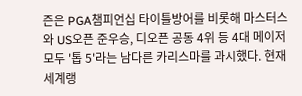즌은 PGA챔피언십 타이틀방어를 비롯해 마스터스와 US오픈 준우승, 디오픈 공동 4위 등 4대 메이저 모두 '톱 5'라는 남다른 카리스마를 과시했다. 현재 세계랭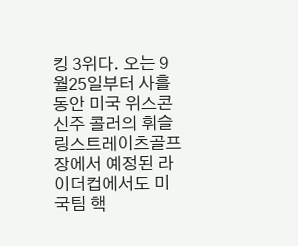킹 3위다. 오는 9월25일부터 사흘 동안 미국 위스콘신주 콜러의 휘슬링스트레이츠골프장에서 예정된 라이더컵에서도 미국팀 핵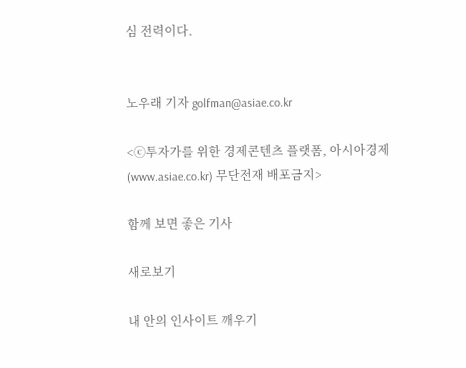심 전력이다.


노우래 기자 golfman@asiae.co.kr

<ⓒ투자가를 위한 경제콘텐츠 플랫폼, 아시아경제(www.asiae.co.kr) 무단전재 배포금지>

함께 보면 좋은 기사

새로보기

내 안의 인사이트 깨우기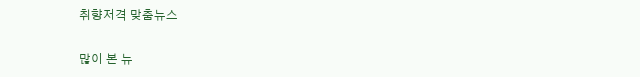취향저격 맞춤뉴스

많이 본 뉴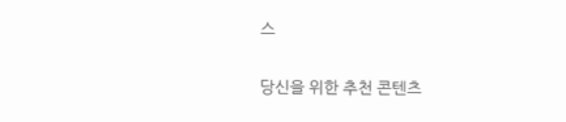스

당신을 위한 추천 콘텐츠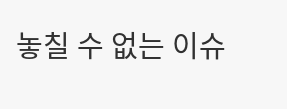놓칠 수 없는 이슈